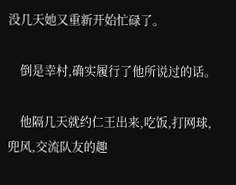没几天她又重新开始忙碌了。

    倒是幸村,确实履行了他所说过的话。

    他隔几天就约仁王出来,吃饭,打网球,兜风,交流队友的趣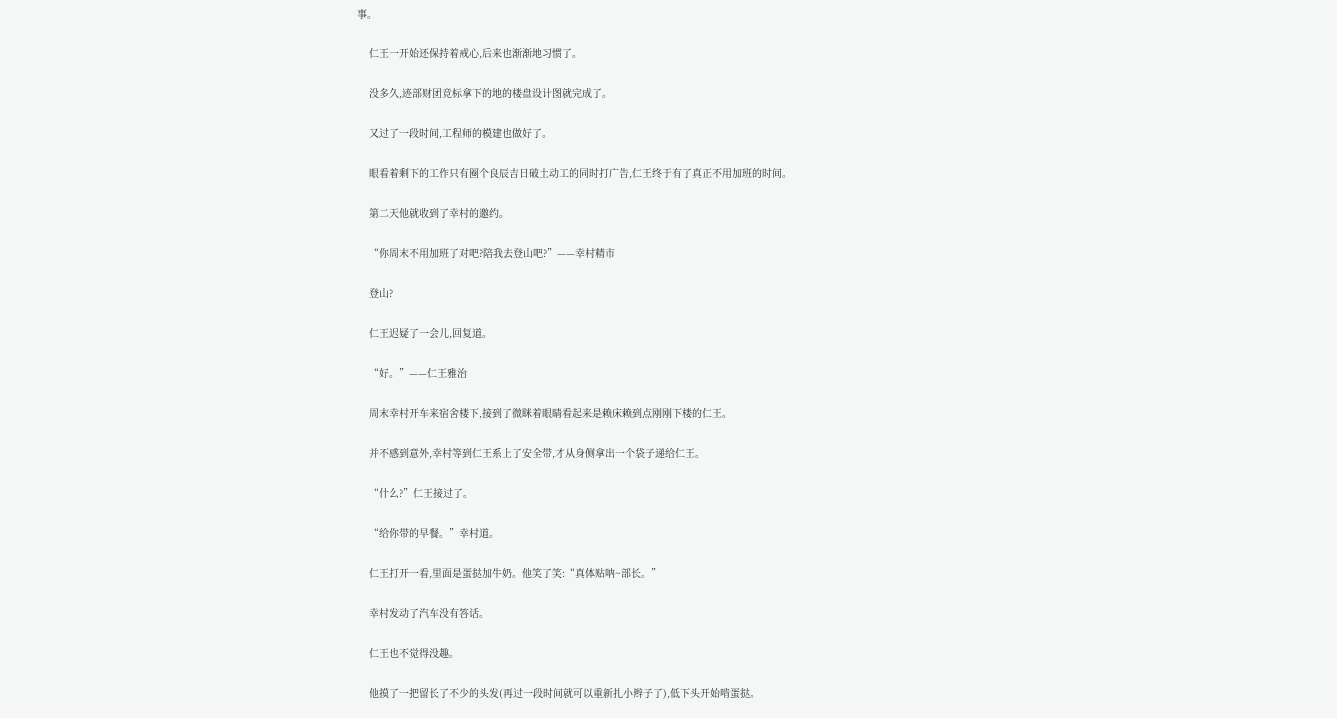事。

    仁王一开始还保持着戒心,后来也渐渐地习惯了。

    没多久,迹部财团竞标拿下的地的楼盘设计图就完成了。

    又过了一段时间,工程师的模建也做好了。

    眼看着剩下的工作只有圈个良辰吉日破土动工的同时打广告,仁王终于有了真正不用加班的时间。

    第二天他就收到了幸村的邀约。

    “你周末不用加班了对吧?陪我去登山吧?”——幸村精市

    登山?

    仁王迟疑了一会儿,回复道。

    “好。”——仁王雅治

    周末幸村开车来宿舍楼下,接到了微眯着眼睛看起来是赖床赖到点刚刚下楼的仁王。

    并不感到意外,幸村等到仁王系上了安全带,才从身侧拿出一个袋子递给仁王。

    “什么?”仁王接过了。

    “给你带的早餐。”幸村道。

    仁王打开一看,里面是蛋挞加牛奶。他笑了笑:“真体贴呐~部长。”

    幸村发动了汽车没有答话。

    仁王也不觉得没趣。

    他摸了一把留长了不少的头发(再过一段时间就可以重新扎小辫子了),低下头开始啃蛋挞。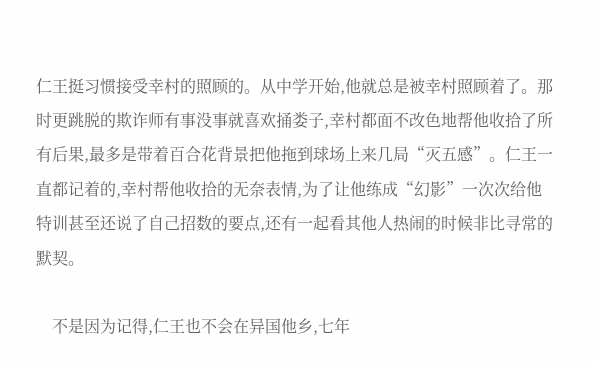仁王挺习惯接受幸村的照顾的。从中学开始,他就总是被幸村照顾着了。那时更跳脱的欺诈师有事没事就喜欢捅娄子,幸村都面不改色地帮他收拾了所有后果,最多是带着百合花背景把他拖到球场上来几局“灭五感”。仁王一直都记着的,幸村帮他收拾的无奈表情,为了让他练成“幻影”一次次给他特训甚至还说了自己招数的要点,还有一起看其他人热闹的时候非比寻常的默契。

    不是因为记得,仁王也不会在异国他乡,七年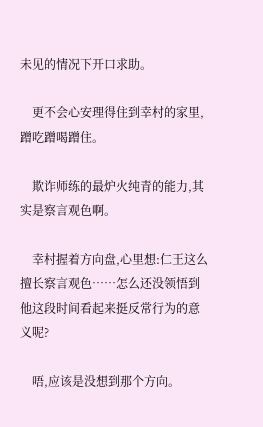未见的情况下开口求助。

    更不会心安理得住到幸村的家里,蹭吃蹭喝蹭住。

    欺诈师练的最炉火纯青的能力,其实是察言观色啊。

    幸村握着方向盘,心里想:仁王这么擅长察言观色……怎么还没领悟到他这段时间看起来挺反常行为的意义呢?

    唔,应该是没想到那个方向。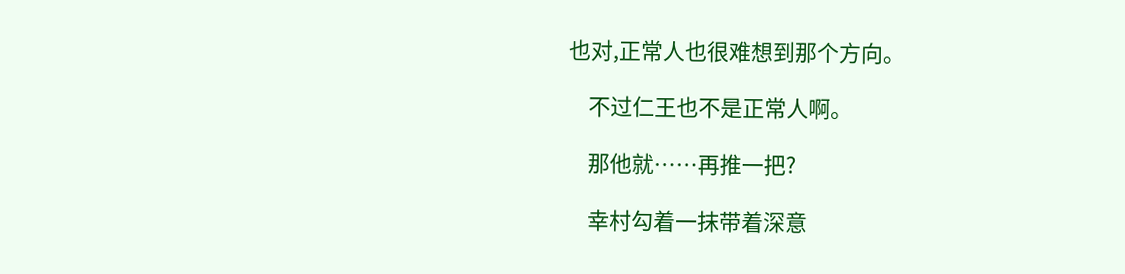也对,正常人也很难想到那个方向。

    不过仁王也不是正常人啊。

    那他就……再推一把?

    幸村勾着一抹带着深意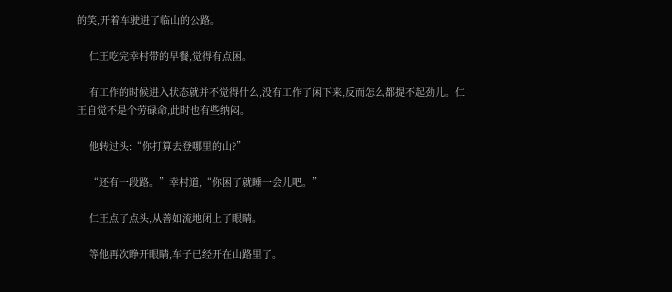的笑,开着车驶进了临山的公路。

    仁王吃完幸村带的早餐,觉得有点困。

    有工作的时候进入状态就并不觉得什么,没有工作了闲下来,反而怎么都提不起劲儿。仁王自觉不是个劳碌命,此时也有些纳闷。

    他转过头:“你打算去登哪里的山?”

    “还有一段路。”幸村道,“你困了就睡一会儿吧。”

    仁王点了点头,从善如流地闭上了眼睛。

    等他再次睁开眼睛,车子已经开在山路里了。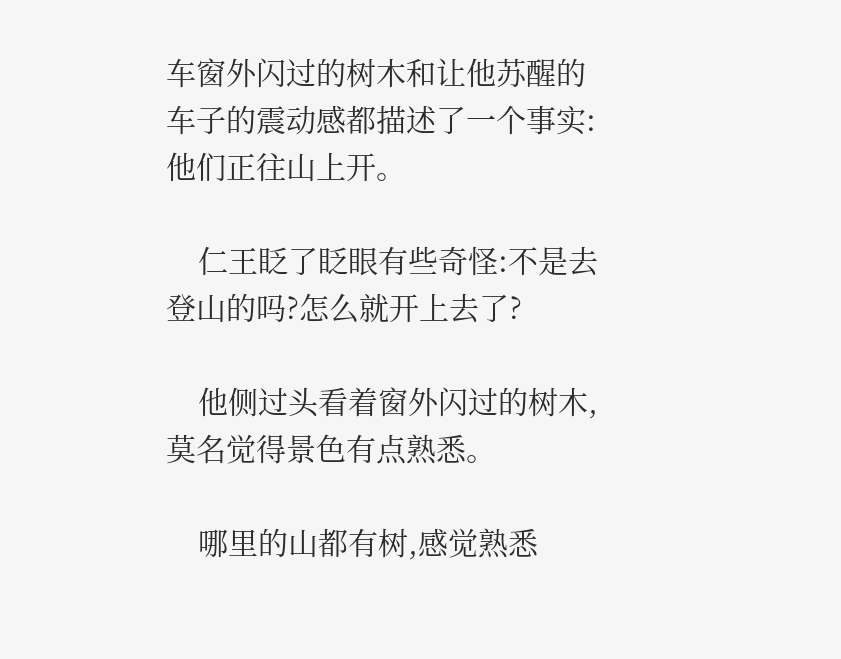车窗外闪过的树木和让他苏醒的车子的震动感都描述了一个事实:他们正往山上开。

    仁王眨了眨眼有些奇怪:不是去登山的吗?怎么就开上去了?

    他侧过头看着窗外闪过的树木,莫名觉得景色有点熟悉。

    哪里的山都有树,感觉熟悉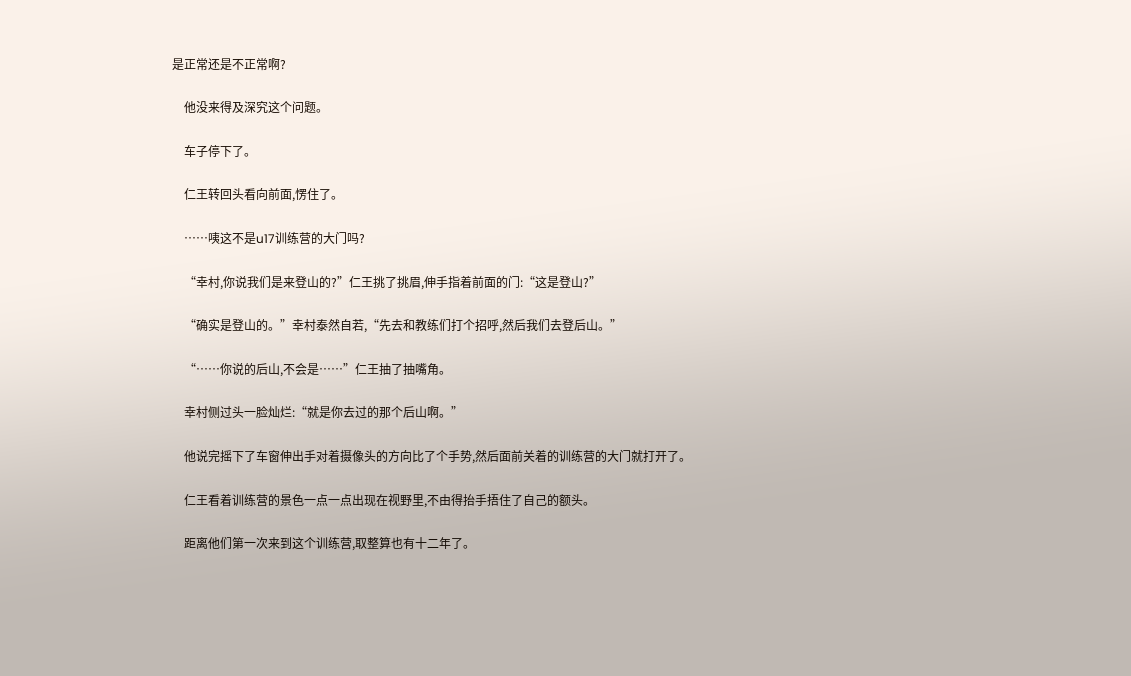是正常还是不正常啊?

    他没来得及深究这个问题。

    车子停下了。

    仁王转回头看向前面,愣住了。

    ……咦这不是u17训练营的大门吗?

    “幸村,你说我们是来登山的?”仁王挑了挑眉,伸手指着前面的门:“这是登山?”

    “确实是登山的。”幸村泰然自若,“先去和教练们打个招呼,然后我们去登后山。”

    “……你说的后山,不会是……”仁王抽了抽嘴角。

    幸村侧过头一脸灿烂:“就是你去过的那个后山啊。”

    他说完摇下了车窗伸出手对着摄像头的方向比了个手势,然后面前关着的训练营的大门就打开了。

    仁王看着训练营的景色一点一点出现在视野里,不由得抬手捂住了自己的额头。

    距离他们第一次来到这个训练营,取整算也有十二年了。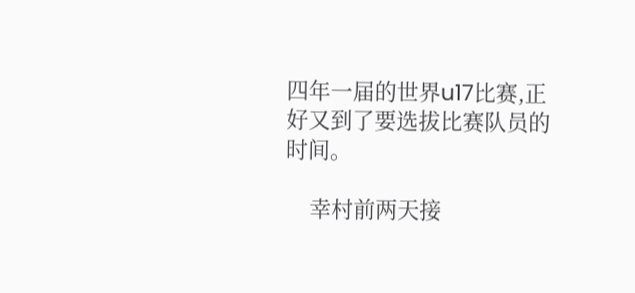四年一届的世界u17比赛,正好又到了要选拔比赛队员的时间。

    幸村前两天接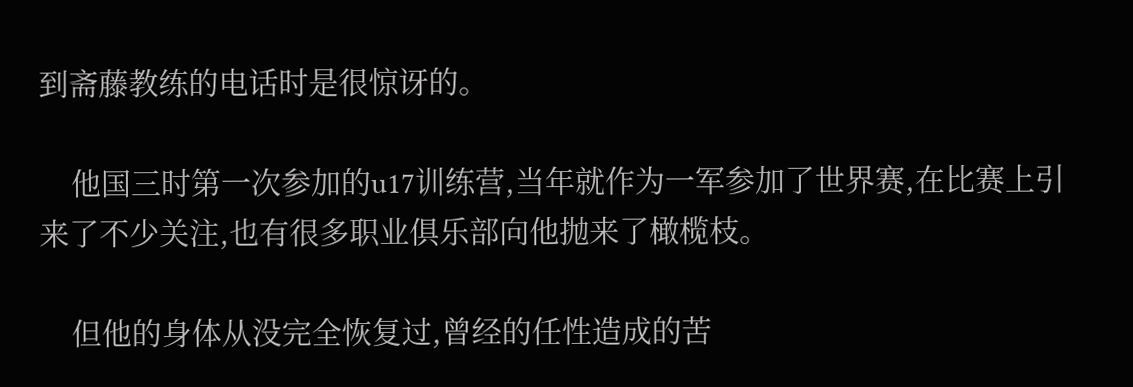到斋藤教练的电话时是很惊讶的。

    他国三时第一次参加的u17训练营,当年就作为一军参加了世界赛,在比赛上引来了不少关注,也有很多职业俱乐部向他抛来了橄榄枝。

    但他的身体从没完全恢复过,曾经的任性造成的苦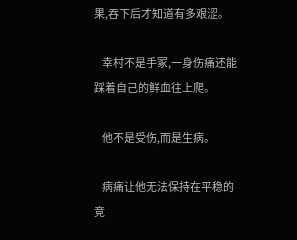果,吞下后才知道有多艰涩。

    幸村不是手冢,一身伤痛还能踩着自己的鲜血往上爬。

    他不是受伤,而是生病。

    病痛让他无法保持在平稳的竞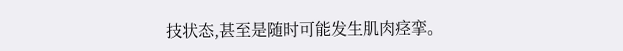技状态,甚至是随时可能发生肌肉痉挛。